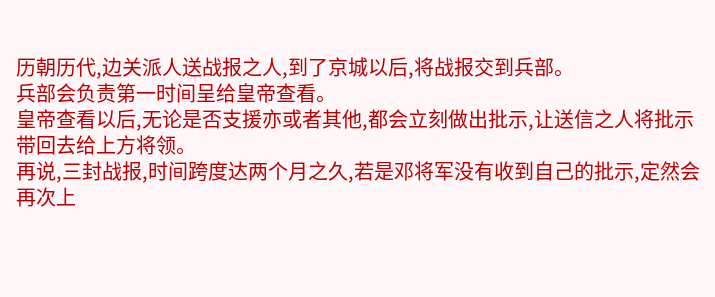历朝历代,边关派人送战报之人,到了京城以后,将战报交到兵部。
兵部会负责第一时间呈给皇帝查看。
皇帝查看以后,无论是否支援亦或者其他,都会立刻做出批示,让送信之人将批示带回去给上方将领。
再说,三封战报,时间跨度达两个月之久,若是邓将军没有收到自己的批示,定然会再次上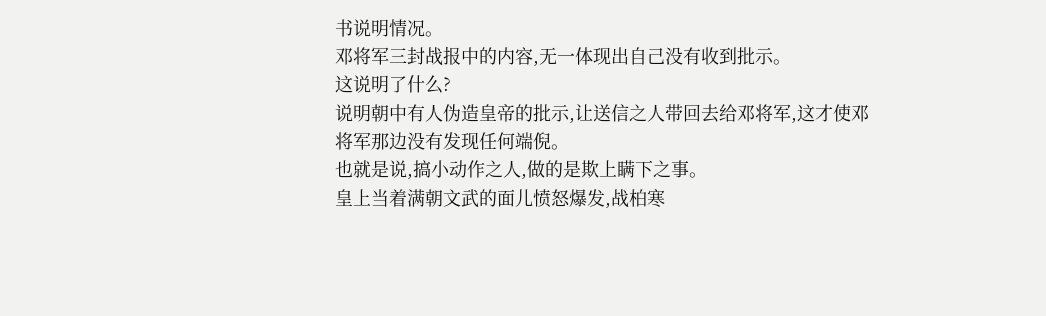书说明情况。
邓将军三封战报中的内容,无一体现出自己没有收到批示。
这说明了什么?
说明朝中有人伪造皇帝的批示,让送信之人带回去给邓将军,这才使邓将军那边没有发现任何端倪。
也就是说,搞小动作之人,做的是欺上瞒下之事。
皇上当着满朝文武的面儿愤怒爆发,战柏寒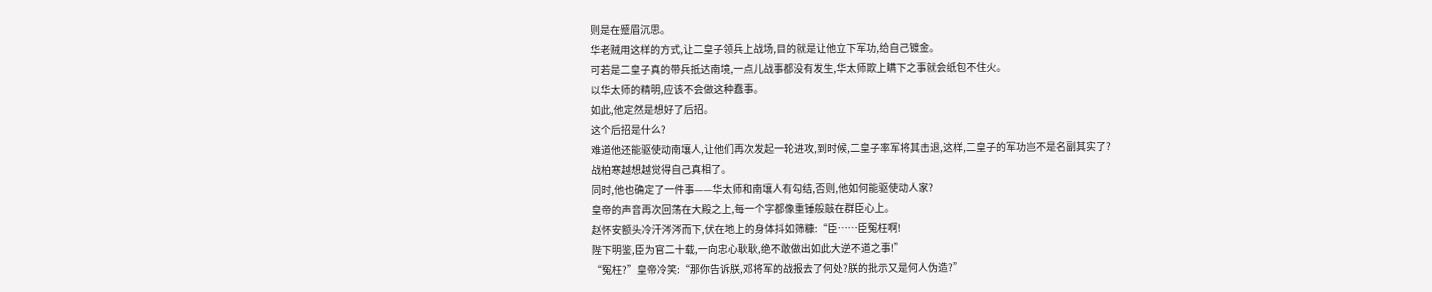则是在蹙眉沉思。
华老贼用这样的方式,让二皇子领兵上战场,目的就是让他立下军功,给自己镀金。
可若是二皇子真的带兵抵达南境,一点儿战事都没有发生,华太师欺上瞒下之事就会纸包不住火。
以华太师的精明,应该不会做这种蠢事。
如此,他定然是想好了后招。
这个后招是什么?
难道他还能驱使动南壤人,让他们再次发起一轮进攻,到时候,二皇子率军将其击退,这样,二皇子的军功岂不是名副其实了?
战柏寒越想越觉得自己真相了。
同时,他也确定了一件事——华太师和南壤人有勾结,否则,他如何能驱使动人家?
皇帝的声音再次回荡在大殿之上,每一个字都像重锤般敲在群臣心上。
赵怀安额头冷汗涔涔而下,伏在地上的身体抖如筛糠:“臣……臣冤枉啊!
陛下明鉴,臣为官二十载,一向忠心耿耿,绝不敢做出如此大逆不道之事!”
“冤枉?”皇帝冷笑:“那你告诉朕,邓将军的战报去了何处?朕的批示又是何人伪造?”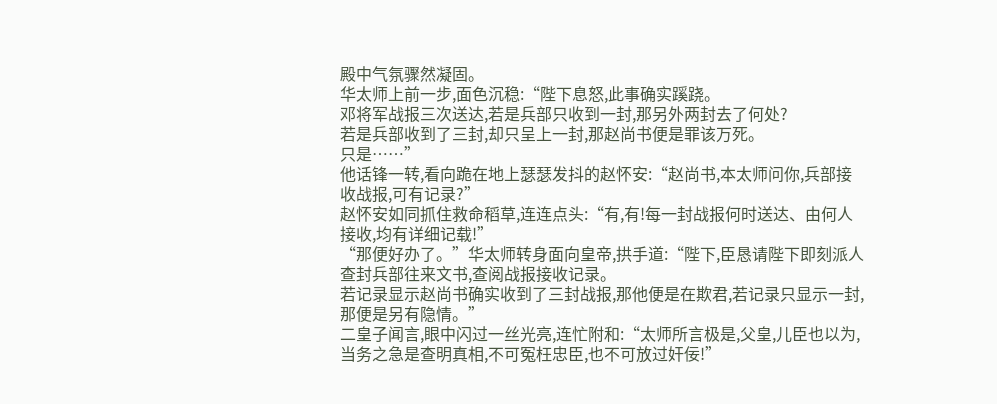殿中气氛骤然凝固。
华太师上前一步,面色沉稳:“陛下息怒,此事确实蹊跷。
邓将军战报三次送达,若是兵部只收到一封,那另外两封去了何处?
若是兵部收到了三封,却只呈上一封,那赵尚书便是罪该万死。
只是……”
他话锋一转,看向跪在地上瑟瑟发抖的赵怀安:“赵尚书,本太师问你,兵部接收战报,可有记录?”
赵怀安如同抓住救命稻草,连连点头:“有,有!每一封战报何时送达、由何人接收,均有详细记载!”
“那便好办了。”华太师转身面向皇帝,拱手道:“陛下,臣恳请陛下即刻派人查封兵部往来文书,查阅战报接收记录。
若记录显示赵尚书确实收到了三封战报,那他便是在欺君,若记录只显示一封,那便是另有隐情。”
二皇子闻言,眼中闪过一丝光亮,连忙附和:“太师所言极是,父皇,儿臣也以为,当务之急是查明真相,不可冤枉忠臣,也不可放过奸佞!”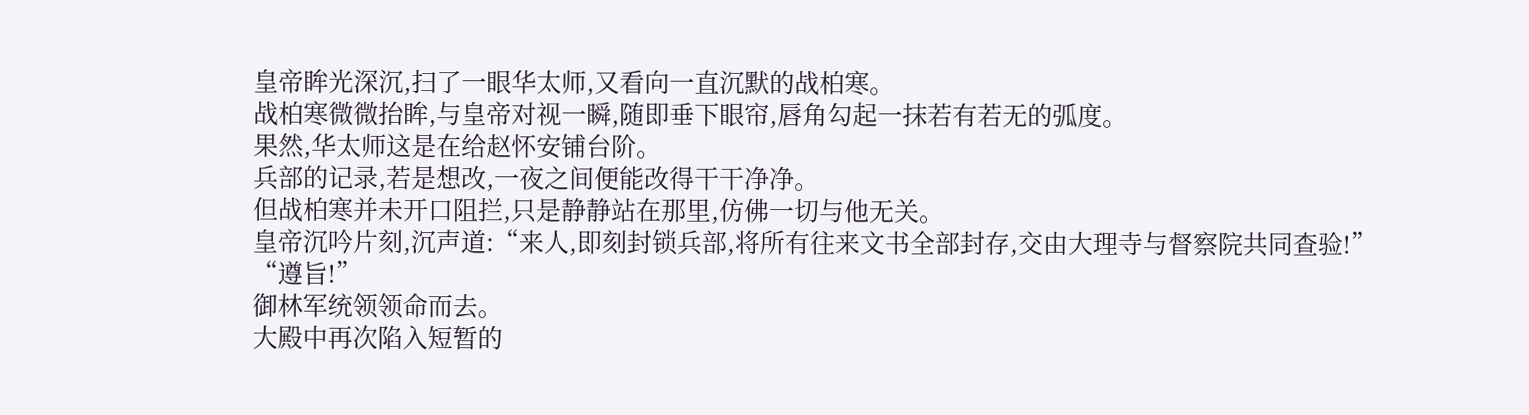皇帝眸光深沉,扫了一眼华太师,又看向一直沉默的战柏寒。
战柏寒微微抬眸,与皇帝对视一瞬,随即垂下眼帘,唇角勾起一抹若有若无的弧度。
果然,华太师这是在给赵怀安铺台阶。
兵部的记录,若是想改,一夜之间便能改得干干净净。
但战柏寒并未开口阻拦,只是静静站在那里,仿佛一切与他无关。
皇帝沉吟片刻,沉声道:“来人,即刻封锁兵部,将所有往来文书全部封存,交由大理寺与督察院共同查验!”
“遵旨!”
御林军统领领命而去。
大殿中再次陷入短暂的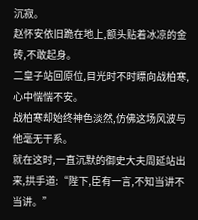沉寂。
赵怀安依旧跪在地上,额头贴着冰凉的金砖,不敢起身。
二皇子站回原位,目光时不时瞟向战柏寒,心中惴惴不安。
战柏寒却始终神色淡然,仿佛这场风波与他毫无干系。
就在这时,一直沉默的御史大夫周延站出来,拱手道:“陛下,臣有一言,不知当讲不当讲。”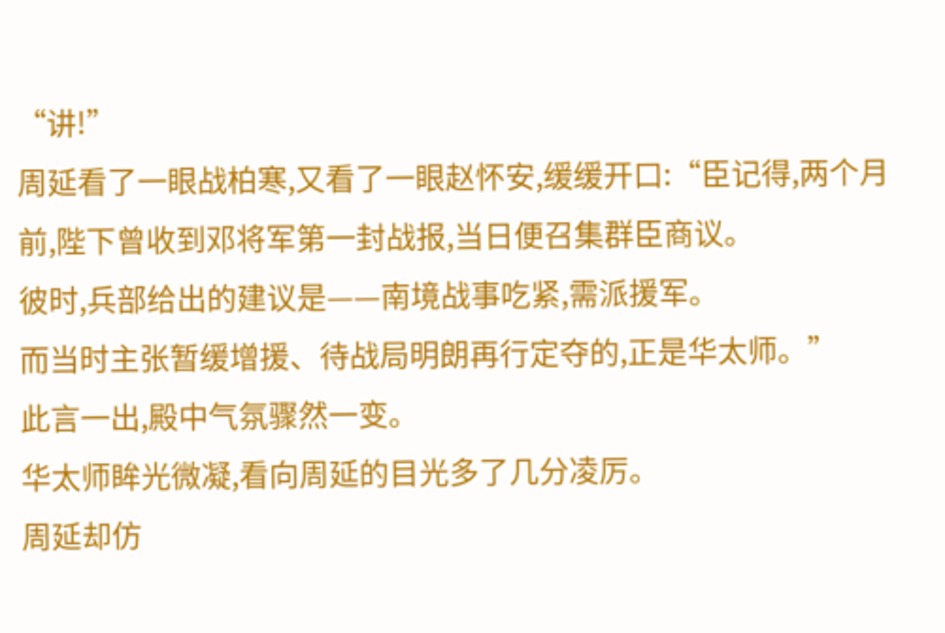“讲!”
周延看了一眼战柏寒,又看了一眼赵怀安,缓缓开口:“臣记得,两个月前,陛下曾收到邓将军第一封战报,当日便召集群臣商议。
彼时,兵部给出的建议是——南境战事吃紧,需派援军。
而当时主张暂缓增援、待战局明朗再行定夺的,正是华太师。”
此言一出,殿中气氛骤然一变。
华太师眸光微凝,看向周延的目光多了几分凌厉。
周延却仿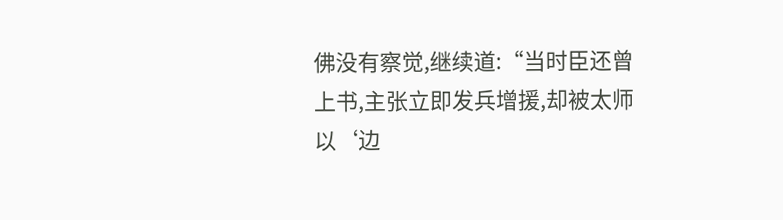佛没有察觉,继续道:“当时臣还曾上书,主张立即发兵增援,却被太师以‘边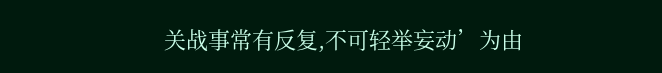关战事常有反复,不可轻举妄动’为由